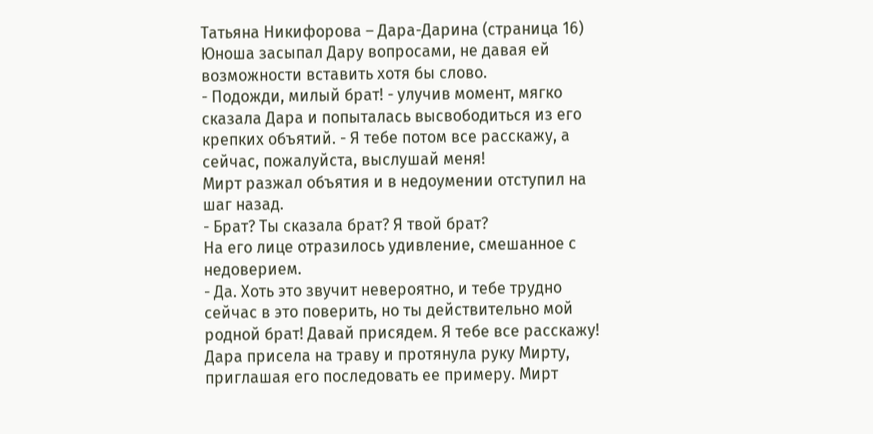Татьяна Никифорова – Дара-Дарина (страница 16)
Юноша засыпал Дару вопросами, не давая ей возможности вставить хотя бы слово.
- Подожди, милый брат! - улучив момент, мягко сказала Дара и попыталась высвободиться из его крепких объятий. - Я тебе потом все расскажу, а сейчас, пожалуйста, выслушай меня!
Мирт разжал объятия и в недоумении отступил на шаг назад.
- Брат? Ты сказала брат? Я твой брат?
На его лице отразилось удивление, смешанное с недоверием.
- Да. Хоть это звучит невероятно, и тебе трудно сейчас в это поверить, но ты действительно мой родной брат! Давай присядем. Я тебе все расскажу!
Дара присела на траву и протянула руку Мирту, приглашая его последовать ее примеру. Мирт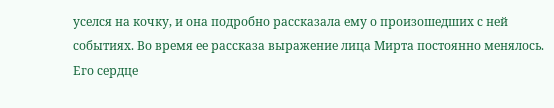уселся на кочку, и она подробно рассказала ему о произошедших с ней событиях. Во время ее рассказа выражение лица Мирта постоянно менялось. Его сердце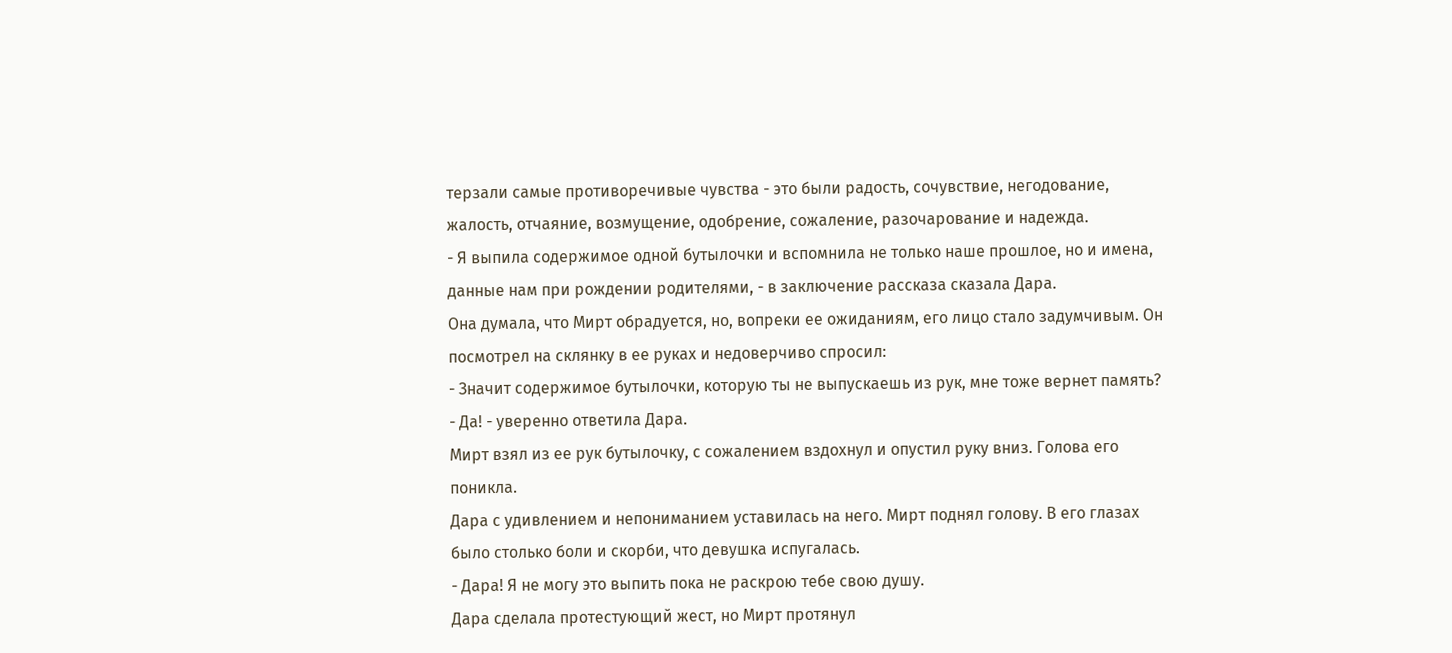терзали самые противоречивые чувства - это были радость, сочувствие, негодование, жалость, отчаяние, возмущение, одобрение, сожаление, разочарование и надежда.
- Я выпила содержимое одной бутылочки и вспомнила не только наше прошлое, но и имена, данные нам при рождении родителями, - в заключение рассказа сказала Дара.
Она думала, что Мирт обрадуется, но, вопреки ее ожиданиям, его лицо стало задумчивым. Он посмотрел на склянку в ее руках и недоверчиво спросил:
- Значит содержимое бутылочки, которую ты не выпускаешь из рук, мне тоже вернет память?
- Да! - уверенно ответила Дара.
Мирт взял из ее рук бутылочку, с сожалением вздохнул и опустил руку вниз. Голова его поникла.
Дара с удивлением и непониманием уставилась на него. Мирт поднял голову. В его глазах было столько боли и скорби, что девушка испугалась.
- Дара! Я не могу это выпить пока не раскрою тебе свою душу.
Дара сделала протестующий жест, но Мирт протянул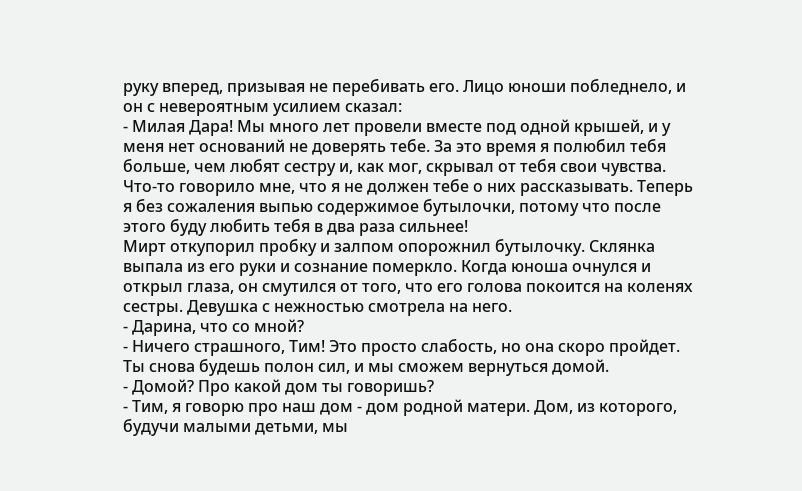руку вперед, призывая не перебивать его. Лицо юноши побледнело, и он с невероятным усилием сказал:
- Милая Дара! Мы много лет провели вместе под одной крышей, и у меня нет оснований не доверять тебе. За это время я полюбил тебя больше, чем любят сестру и, как мог, скрывал от тебя свои чувства. Что-то говорило мне, что я не должен тебе о них рассказывать. Теперь я без сожаления выпью содержимое бутылочки, потому что после этого буду любить тебя в два раза сильнее!
Мирт откупорил пробку и залпом опорожнил бутылочку. Склянка выпала из его руки и сознание померкло. Когда юноша очнулся и открыл глаза, он смутился от того, что его голова покоится на коленях сестры. Девушка с нежностью смотрела на него.
- Дарина, что со мной?
- Ничего страшного, Тим! Это просто слабость, но она скоро пройдет. Ты снова будешь полон сил, и мы сможем вернуться домой.
- Домой? Про какой дом ты говоришь?
- Тим, я говорю про наш дом - дом родной матери. Дом, из которого, будучи малыми детьми, мы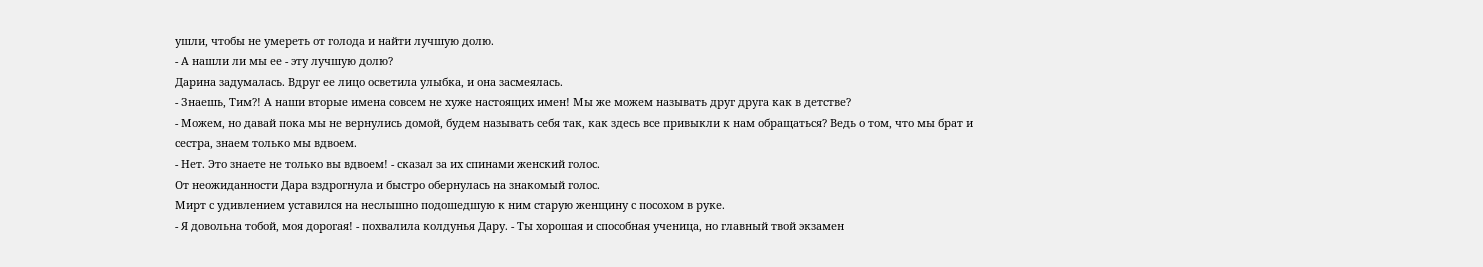ушли, чтобы не умереть от голода и найти лучшую долю.
- А нашли ли мы ее - эту лучшую долю?
Дарина задумалась. Вдруг ее лицо осветила улыбка, и она засмеялась.
- Знаешь, Тим?! А наши вторые имена совсем не хуже настоящих имен! Мы же можем называть друг друга как в детстве?
- Можем, но давай пока мы не вернулись домой, будем называть себя так, как здесь все привыкли к нам обращаться? Ведь о том, что мы брат и сестра, знаем только мы вдвоем.
- Нет. Это знаете не только вы вдвоем! - сказал за их спинами женский голос.
От неожиданности Дара вздрогнула и быстро обернулась на знакомый голос.
Мирт с удивлением уставился на неслышно подошедшую к ним старую женщину с посохом в руке.
- Я довольна тобой, моя дорогая! - похвалила колдунья Дару. - Ты хорошая и способная ученица, но главный твой экзамен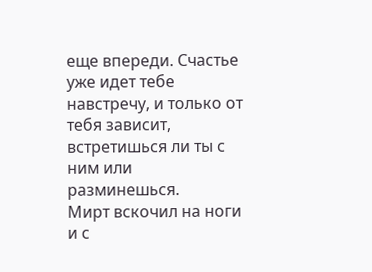еще впереди. Счастье уже идет тебе навстречу, и только от тебя зависит, встретишься ли ты с ним или разминешься.
Мирт вскочил на ноги и с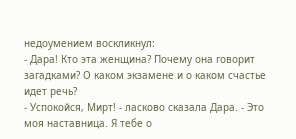недоумением воскликнул:
- Дара! Кто эта женщина? Почему она говорит загадками? О каком экзамене и о каком счастье идет речь?
- Успокойся, Мирт! - ласково сказала Дара. - Это моя наставница. Я тебе о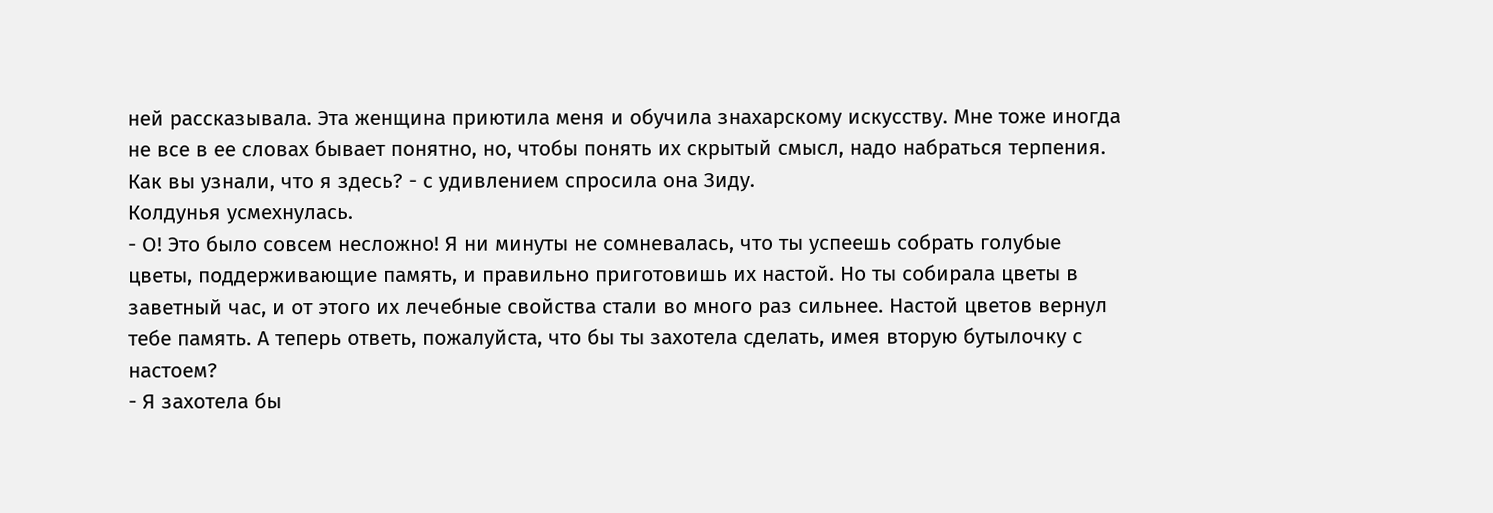ней рассказывала. Эта женщина приютила меня и обучила знахарскому искусству. Мне тоже иногда не все в ее словах бывает понятно, но, чтобы понять их скрытый смысл, надо набраться терпения. Как вы узнали, что я здесь? - с удивлением спросила она Зиду.
Колдунья усмехнулась.
- О! Это было совсем несложно! Я ни минуты не сомневалась, что ты успеешь собрать голубые цветы, поддерживающие память, и правильно приготовишь их настой. Но ты собирала цветы в заветный час, и от этого их лечебные свойства стали во много раз сильнее. Настой цветов вернул тебе память. А теперь ответь, пожалуйста, что бы ты захотела сделать, имея вторую бутылочку с настоем?
- Я захотела бы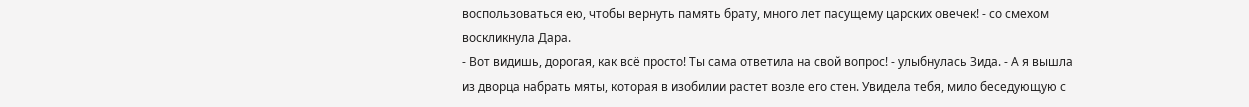воспользоваться ею, чтобы вернуть память брату, много лет пасущему царских овечек! - со смехом воскликнула Дара.
- Вот видишь, дорогая, как всё просто! Ты сама ответила на свой вопрос! - улыбнулась Зида. - А я вышла из дворца набрать мяты, которая в изобилии растет возле его стен. Увидела тебя, мило беседующую с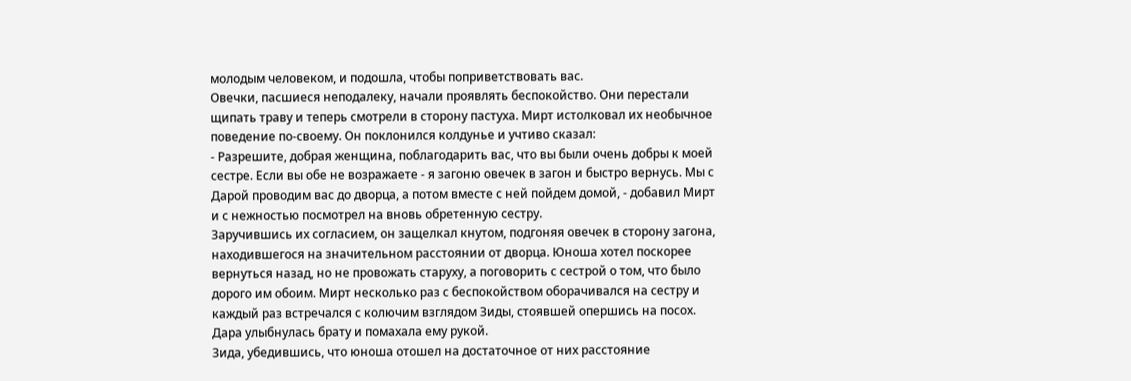молодым человеком, и подошла, чтобы поприветствовать вас.
Овечки, пасшиеся неподалеку, начали проявлять беспокойство. Они перестали щипать траву и теперь смотрели в сторону пастуха. Мирт истолковал их необычное поведение по-своему. Он поклонился колдунье и учтиво сказал:
- Разрешите, добрая женщина, поблагодарить вас, что вы были очень добры к моей сестре. Если вы обе не возражаете - я загоню овечек в загон и быстро вернусь. Мы с Дарой проводим вас до дворца, а потом вместе с ней пойдем домой, - добавил Мирт и с нежностью посмотрел на вновь обретенную сестру.
Заручившись их согласием, он защелкал кнутом, подгоняя овечек в сторону загона, находившегося на значительном расстоянии от дворца. Юноша хотел поскорее вернуться назад, но не провожать старуху, а поговорить с сестрой о том, что было дорого им обоим. Мирт несколько раз с беспокойством оборачивался на сестру и каждый раз встречался с колючим взглядом Зиды, стоявшей опершись на посох. Дара улыбнулась брату и помахала ему рукой.
Зида, убедившись, что юноша отошел на достаточное от них расстояние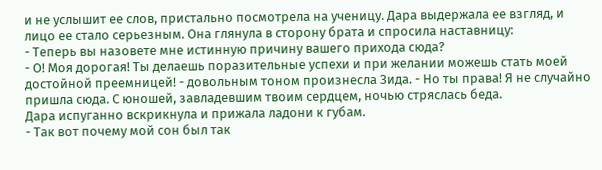и не услышит ее слов, пристально посмотрела на ученицу. Дара выдержала ее взгляд, и лицо ее стало серьезным. Она глянула в сторону брата и спросила наставницу:
- Теперь вы назовете мне истинную причину вашего прихода сюда?
- О! Моя дорогая! Ты делаешь поразительные успехи и при желании можешь стать моей достойной преемницей! - довольным тоном произнесла Зида. - Но ты права! Я не случайно пришла сюда. С юношей, завладевшим твоим сердцем, ночью стряслась беда.
Дара испуганно вскрикнула и прижала ладони к губам.
- Так вот почему мой сон был так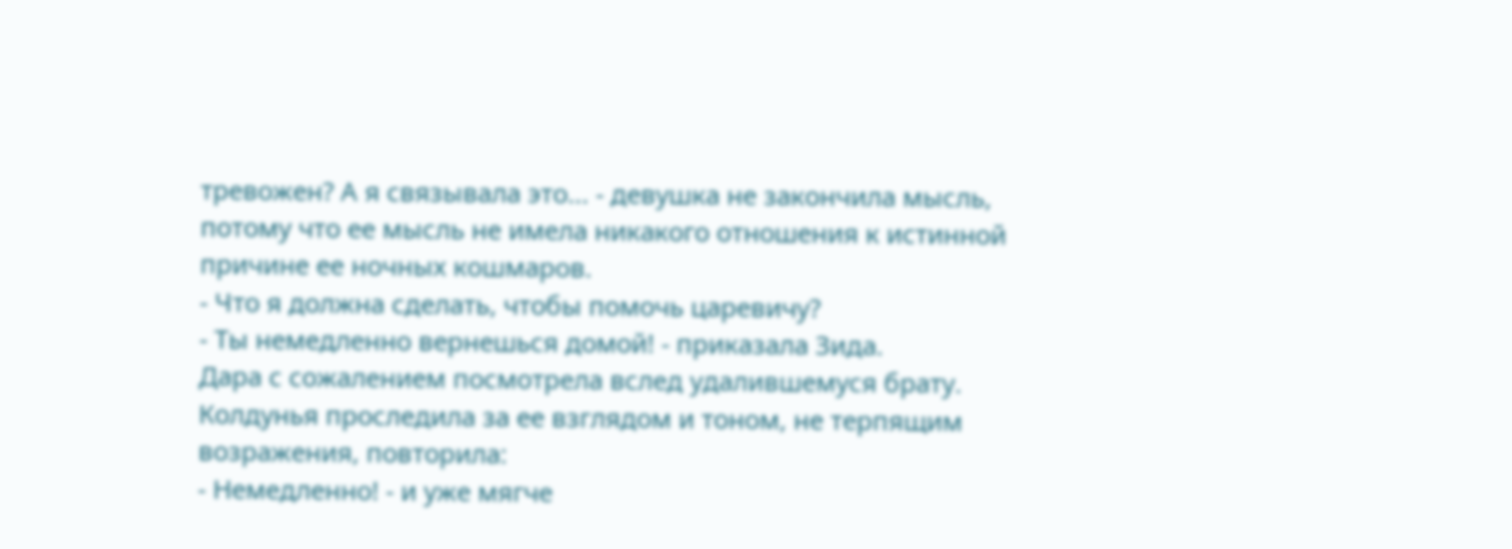тревожен? А я связывала это... - девушка не закончила мысль, потому что ее мысль не имела никакого отношения к истинной причине ее ночных кошмаров.
- Что я должна сделать, чтобы помочь царевичу?
- Ты немедленно вернешься домой! - приказала Зида.
Дара с сожалением посмотрела вслед удалившемуся брату.
Колдунья проследила за ее взглядом и тоном, не терпящим возражения, повторила:
- Немедленно! - и уже мягче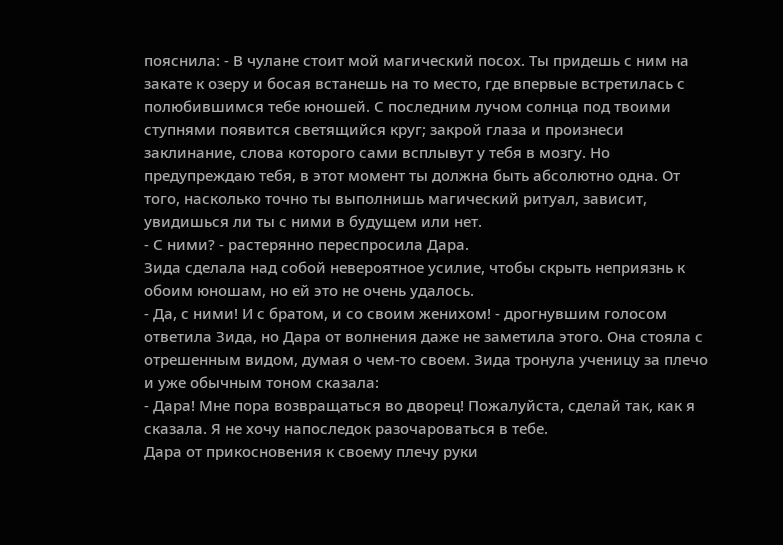пояснила: - В чулане стоит мой магический посох. Ты придешь с ним на закате к озеру и босая встанешь на то место, где впервые встретилась с полюбившимся тебе юношей. С последним лучом солнца под твоими ступнями появится светящийся круг; закрой глаза и произнеси заклинание, слова которого сами всплывут у тебя в мозгу. Но предупреждаю тебя, в этот момент ты должна быть абсолютно одна. От того, насколько точно ты выполнишь магический ритуал, зависит, увидишься ли ты с ними в будущем или нет.
- С ними? - растерянно переспросила Дара.
Зида сделала над собой невероятное усилие, чтобы скрыть неприязнь к обоим юношам, но ей это не очень удалось.
- Да, с ними! И с братом, и со своим женихом! - дрогнувшим голосом ответила Зида, но Дара от волнения даже не заметила этого. Она стояла с отрешенным видом, думая о чем-то своем. Зида тронула ученицу за плечо и уже обычным тоном сказала:
- Дара! Мне пора возвращаться во дворец! Пожалуйста, сделай так, как я сказала. Я не хочу напоследок разочароваться в тебе.
Дара от прикосновения к своему плечу руки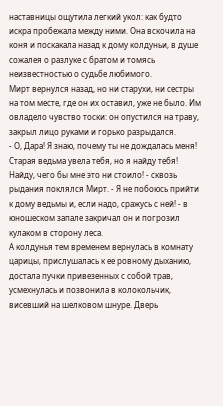наставницы ощутила легкий укол: как будто искра пробежала между ними. Она вскочила на коня и поскакала назад к дому колдуньи, в душе сожалея о разлуке с братом и томясь неизвестностью о судьбе любимого.
Мирт вернулся назад, но ни старухи, ни сестры на том месте, где он их оставил, уже не было. Им овладело чувство тоски: он опустился на траву, закрыл лицо руками и горько разрыдался.
- О, Дара! Я знаю, почему ты не дождалась меня! Старая ведьма увела тебя, но я найду тебя! Найду, чего бы мне это ни стоило! - сквозь рыдания поклялся Мирт. - Я не побоюсь прийти к дому ведьмы и, если надо, сражусь с ней! - в юношеском запале закричал он и погрозил кулаком в сторону леса.
А колдунья тем временем вернулась в комнату царицы, прислушалась к ее ровному дыханию, достала пучки привезенных с собой трав, усмехнулась и позвонила в колокольчик, висевший на шелковом шнуре. Дверь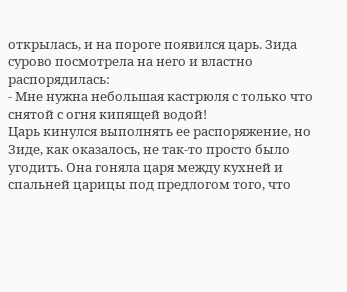открылась, и на пороге появился царь. Зида сурово посмотрела на него и властно распорядилась:
- Мне нужна небольшая кастрюля с только что снятой с огня кипящей водой!
Царь кинулся выполнять ее распоряжение, но Зиде, как оказалось, не так-то просто было угодить. Она гоняла царя между кухней и спальней царицы под предлогом того, что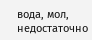вода, мол, недостаточно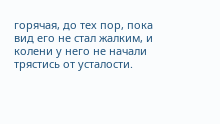горячая, до тех пор, пока вид его не стал жалким, и колени у него не начали трястись от усталости.